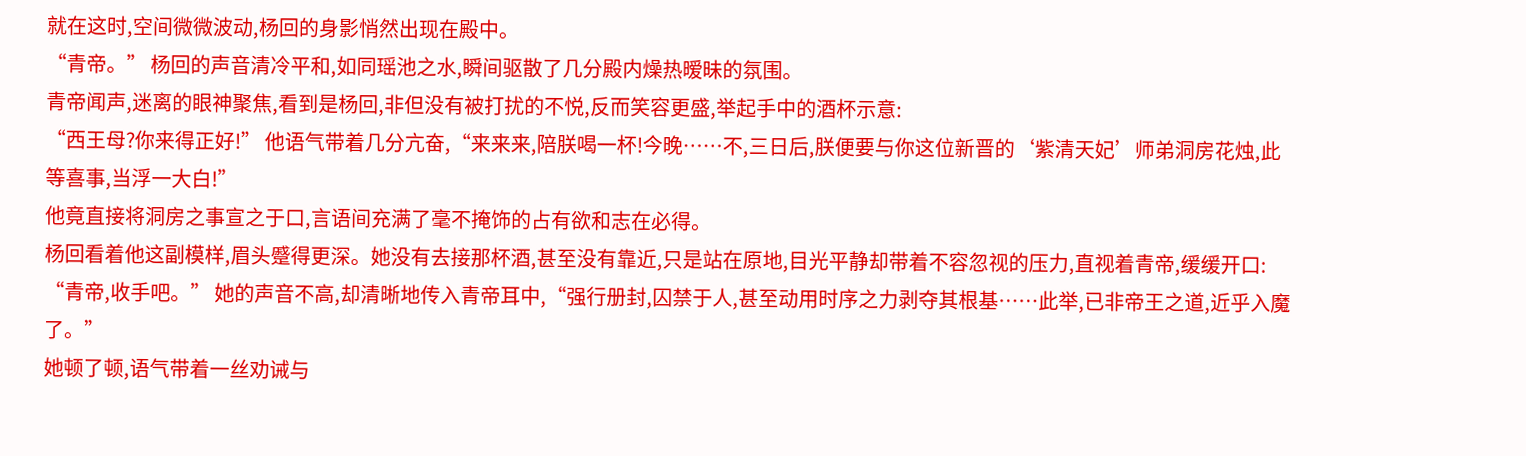就在这时,空间微微波动,杨回的身影悄然出现在殿中。
“青帝。” 杨回的声音清冷平和,如同瑶池之水,瞬间驱散了几分殿内燥热暧昧的氛围。
青帝闻声,迷离的眼神聚焦,看到是杨回,非但没有被打扰的不悦,反而笑容更盛,举起手中的酒杯示意:
“西王母?你来得正好!” 他语气带着几分亢奋,“来来来,陪朕喝一杯!今晚……不,三日后,朕便要与你这位新晋的‘紫清天妃’师弟洞房花烛,此等喜事,当浮一大白!”
他竟直接将洞房之事宣之于口,言语间充满了毫不掩饰的占有欲和志在必得。
杨回看着他这副模样,眉头蹙得更深。她没有去接那杯酒,甚至没有靠近,只是站在原地,目光平静却带着不容忽视的压力,直视着青帝,缓缓开口:
“青帝,收手吧。” 她的声音不高,却清晰地传入青帝耳中,“强行册封,囚禁于人,甚至动用时序之力剥夺其根基……此举,已非帝王之道,近乎入魔了。”
她顿了顿,语气带着一丝劝诫与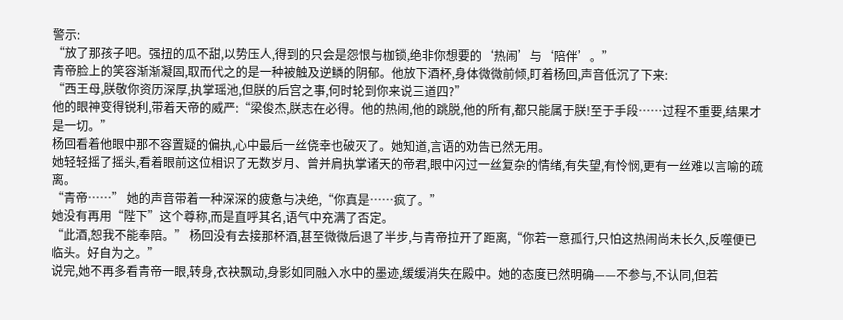警示:
“放了那孩子吧。强扭的瓜不甜,以势压人,得到的只会是怨恨与枷锁,绝非你想要的‘热闹’与‘陪伴’。”
青帝脸上的笑容渐渐凝固,取而代之的是一种被触及逆鳞的阴郁。他放下酒杯,身体微微前倾,盯着杨回,声音低沉了下来:
“西王母,朕敬你资历深厚,执掌瑶池,但朕的后宫之事,何时轮到你来说三道四?”
他的眼神变得锐利,带着天帝的威严:“梁俊杰,朕志在必得。他的热闹,他的跳脱,他的所有,都只能属于朕!至于手段……过程不重要,结果才是一切。”
杨回看着他眼中那不容置疑的偏执,心中最后一丝侥幸也破灭了。她知道,言语的劝告已然无用。
她轻轻摇了摇头,看着眼前这位相识了无数岁月、曾并肩执掌诸天的帝君,眼中闪过一丝复杂的情绪,有失望,有怜悯,更有一丝难以言喻的疏离。
“青帝……” 她的声音带着一种深深的疲惫与决绝,“你真是……疯了。”
她没有再用“陛下”这个尊称,而是直呼其名,语气中充满了否定。
“此酒,恕我不能奉陪。” 杨回没有去接那杯酒,甚至微微后退了半步,与青帝拉开了距离,“你若一意孤行,只怕这热闹尚未长久,反噬便已临头。好自为之。”
说完,她不再多看青帝一眼,转身,衣袂飘动,身影如同融入水中的墨迹,缓缓消失在殿中。她的态度已然明确——不参与,不认同,但若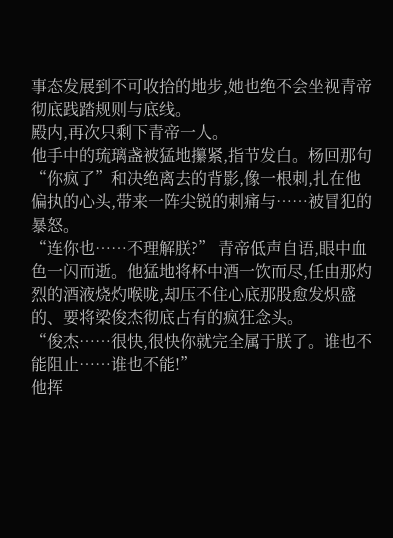事态发展到不可收拾的地步,她也绝不会坐视青帝彻底践踏规则与底线。
殿内,再次只剩下青帝一人。
他手中的琉璃盏被猛地攥紧,指节发白。杨回那句“你疯了”和决绝离去的背影,像一根刺,扎在他偏执的心头,带来一阵尖锐的刺痛与……被冒犯的暴怒。
“连你也……不理解朕?” 青帝低声自语,眼中血色一闪而逝。他猛地将杯中酒一饮而尽,任由那灼烈的酒液烧灼喉咙,却压不住心底那股愈发炽盛的、要将梁俊杰彻底占有的疯狂念头。
“俊杰……很快,很快你就完全属于朕了。谁也不能阻止……谁也不能!”
他挥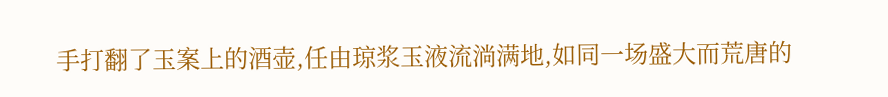手打翻了玉案上的酒壶,任由琼浆玉液流淌满地,如同一场盛大而荒唐的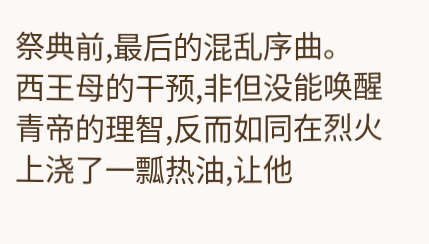祭典前,最后的混乱序曲。
西王母的干预,非但没能唤醒青帝的理智,反而如同在烈火上浇了一瓢热油,让他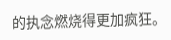的执念燃烧得更加疯狂。